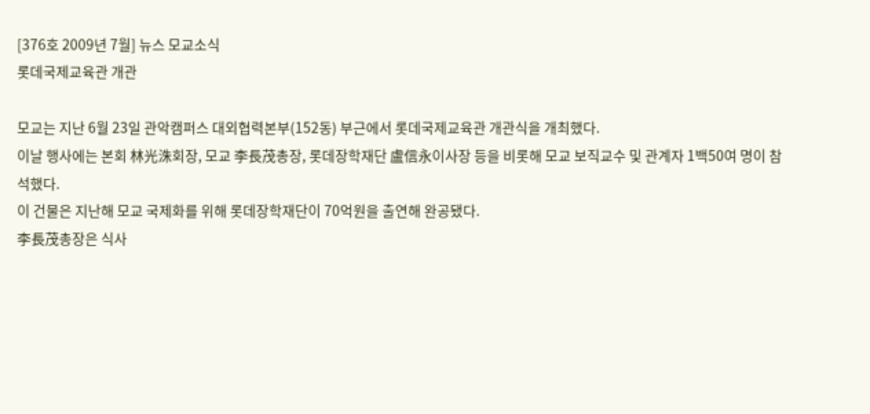[376호 2009년 7월] 뉴스 모교소식
롯데국제교육관 개관

모교는 지난 6월 23일 관악캠퍼스 대외협력본부(152동) 부근에서 롯데국제교육관 개관식을 개최했다.
이날 행사에는 본회 林光洙회장, 모교 李長茂총장, 롯데장학재단 盧信永이사장 등을 비롯해 모교 보직교수 및 관계자 1백50여 명이 참석했다.
이 건물은 지난해 모교 국제화를 위해 롯데장학재단이 70억원을 출연해 완공됐다.
李長茂총장은 식사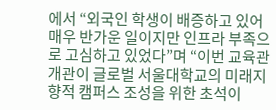에서 “외국인 학생이 배증하고 있어 매우 반가운 일이지만 인프라 부족으로 고심하고 있었다”며 “이번 교육관 개관이 글로벌 서울대학교의 미래지향적 캠퍼스 조성을 위한 초석이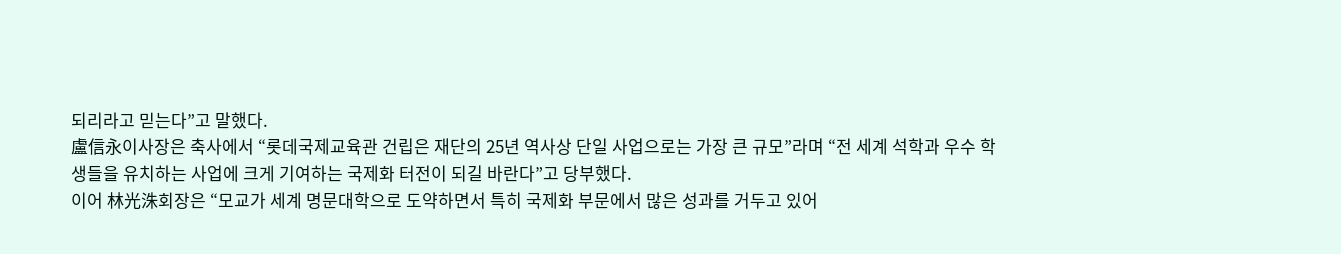되리라고 믿는다”고 말했다.
盧信永이사장은 축사에서 “롯데국제교육관 건립은 재단의 25년 역사상 단일 사업으로는 가장 큰 규모”라며 “전 세계 석학과 우수 학생들을 유치하는 사업에 크게 기여하는 국제화 터전이 되길 바란다”고 당부했다.
이어 林光洙회장은 “모교가 세계 명문대학으로 도약하면서 특히 국제화 부문에서 많은 성과를 거두고 있어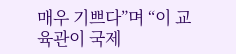매우 기쁘다”며 “이 교육관이 국제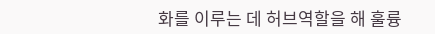화를 이루는 데 허브역할을 해 훌륭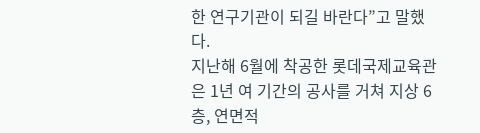한 연구기관이 되길 바란다”고 말했다.
지난해 6월에 착공한 롯데국제교육관은 1년 여 기간의 공사를 거쳐 지상 6층, 연면적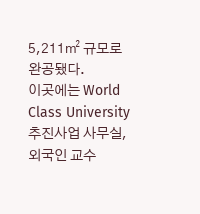5,211㎡ 규모로 완공됐다.
이곳에는 World Class University추진사업 사무실, 외국인 교수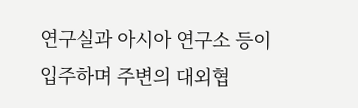연구실과 아시아 연구소 등이 입주하며 주변의 대외협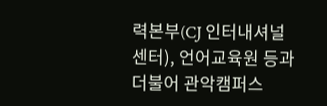력본부(CJ 인터내셔널 센터), 언어교육원 등과 더불어 관악캠퍼스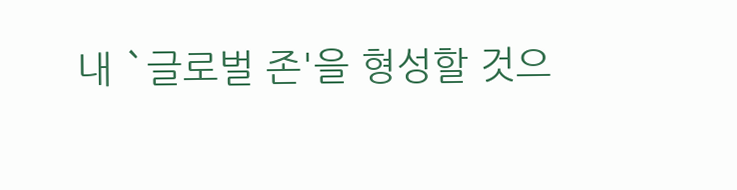내 `글로벌 존'을 형성할 것으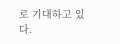로 기대하고 있다.